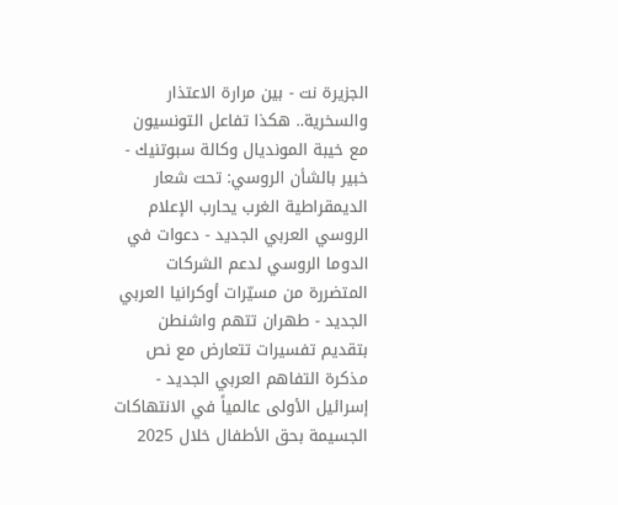الجزيرة نت - بين مرارة الاعتذار والسخرية.. هكذا تفاعل التونسيون مع خيبة المونديال وكالة سبوتنيك - خبير بالشأن الروسي: تحت شعار الديمقراطية الغرب يحارب الإعلام الروسي العربي الجديد - دعوات في الدوما الروسي لدعم الشركات المتضررة من مسيّرات أوكرانيا العربي الجديد - طهران تتهم واشنطن بتقديم تفسيرات تتعارض مع نص مذكرة التفاهم العربي الجديد - إسرائيل الأولى عالمياً في الانتهاكات الجسيمة بحق الأطفال خلال 2025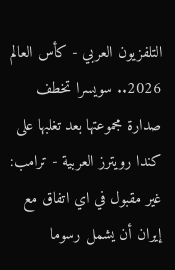التلفزيون العربي - كأس العالم 2026.. سويسرا تخطف صدارة مجموعتها بعد تغلبها على كندا رويترز العربية - ترامب: غير مقبول في اي اتفاق مع إيران أن يشمل رسوما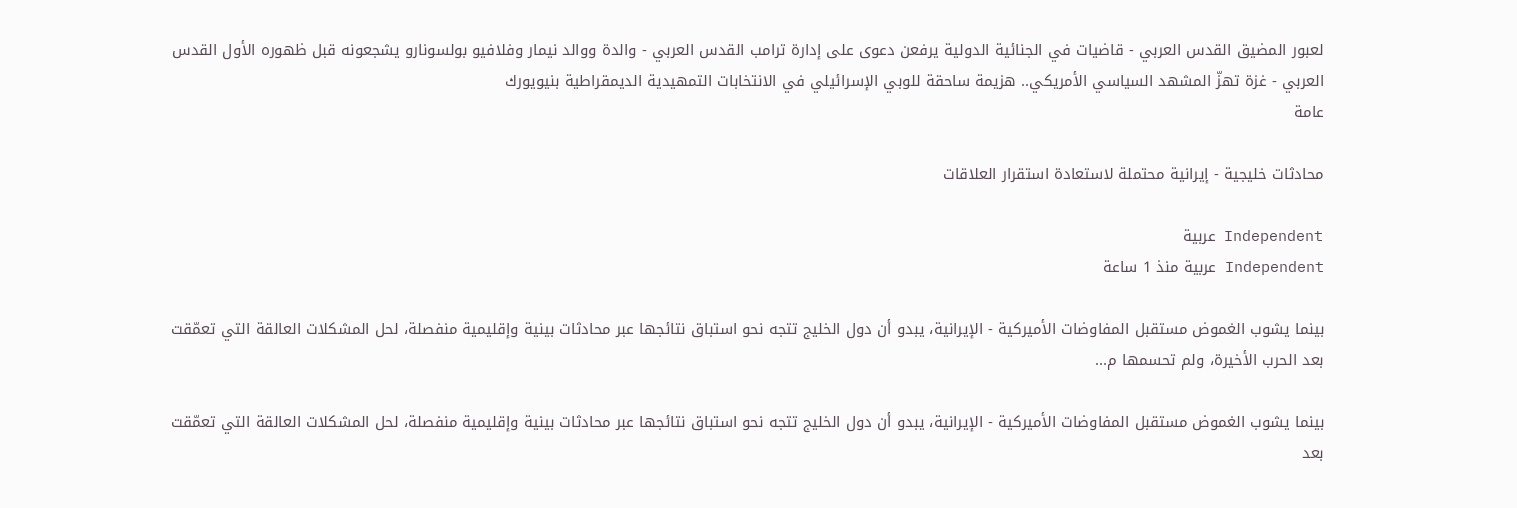لعبور المضيق القدس العربي - قاضيات في الجنائية الدولية يرفعن دعوى على إدارة ترامب القدس العربي - والدة ووالد نيمار وفلافيو بولسونارو يشجعونه قبل ظهوره الأول القدس العربي - غزة تهزّ المشهد السياسي الأمريكي.. هزيمة ساحقة للوبي الإسرائيلي في الانتخابات التمهيدية الديمقراطية بنيويورك
عامة

محادثات خليجية - إيرانية محتملة لاستعادة استقرار العلاقات

Independent عربية
Independent عربية منذ 1 ساعة

بينما يشوب الغموض مستقبل المفاوضات الأميركية - الإيرانية، يبدو أن دول الخليج تتجه نحو استباق نتائجها عبر محادثات بينية وإقليمية منفصلة، لحل المشكلات العالقة التي تعمّقت بعد الحرب الأخيرة، ولم تحسمها م...

بينما يشوب الغموض مستقبل المفاوضات الأميركية - الإيرانية، يبدو أن دول الخليج تتجه نحو استباق نتائجها عبر محادثات بينية وإقليمية منفصلة، لحل المشكلات العالقة التي تعمّقت بعد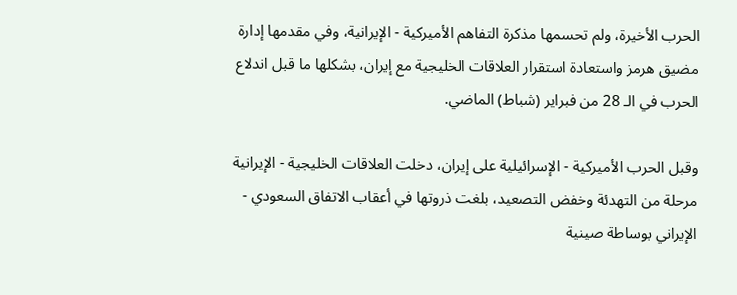الحرب الأخيرة، ولم تحسمها مذكرة التفاهم الأميركية - الإيرانية، وفي مقدمها إدارة مضيق هرمز واستعادة استقرار العلاقات الخليجية مع إيران، بشكلها ما قبل اندلاع الحرب في الـ 28 من فبراير (شباط) الماضي.

وقبل الحرب الأميركية - الإسرائيلية على إيران، دخلت العلاقات الخليجية - الإيرانية مرحلة من التهدئة وخفض التصعيد، بلغت ذروتها في أعقاب الاتفاق السعودي - الإيراني بوساطة صينية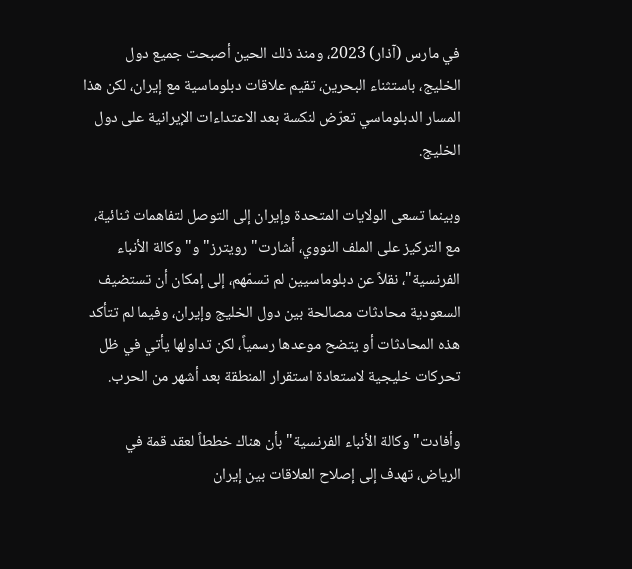في مارس (آذار) 2023، ومنذ ذلك الحين أصبحت جميع دول الخليج، باستثناء البحرين، تقيم علاقات دبلوماسية مع إيران، لكن هذا المسار الدبلوماسي تعرّض لنكسة بعد الاعتداءات الإيرانية على دول الخليج.

وبينما تسعى الولايات المتحدة وإيران إلى التوصل لتفاهمات ثنائية، مع التركيز على الملف النووي، أشارت" رويترز" و" وكالة الأنباء الفرنسية"، نقلاً عن دبلوماسيين لم تسمّهم، إلى إمكان أن تستضيف السعودية محادثات مصالحة بين دول الخليج وإيران، وفيما لم تتأكد هذه المحادثات أو يتضح موعدها رسمياً، لكن تداولها يأتي في ظل تحركات خليجية لاستعادة استقرار المنطقة بعد أشهر من الحرب.

وأفادت" وكالة الأنباء الفرنسية" بأن هناك خططاً لعقد قمة في الرياض، تهدف إلى إصلاح العلاقات بين إيران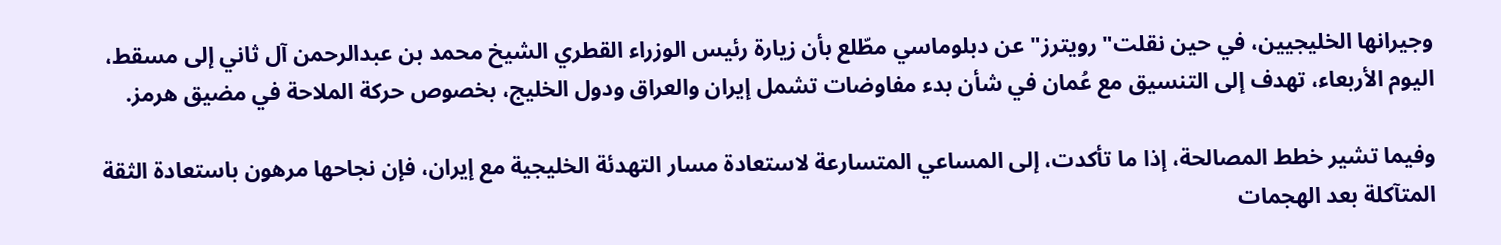وجيرانها الخليجيين، في حين نقلت" رويترز" عن دبلوماسي مطّلع بأن زيارة رئيس الوزراء القطري ‌الشيخ محمد بن عبدالرحمن آل ثاني إلى مسقط، اليوم الأربعاء، تهدف إلى التنسيق مع عُمان في شأن بدء مفاوضات تشمل إيران والعراق ودول الخليج، بخصوص حركة الملاحة في مضيق هرمز.

وفيما تشير خطط المصالحة، إذا ما تأكدت، إلى المساعي المتسارعة لاستعادة مسار التهدئة الخليجية مع إيران، فإن نجاحها مرهون باستعادة الثقة المتآكلة بعد الهجمات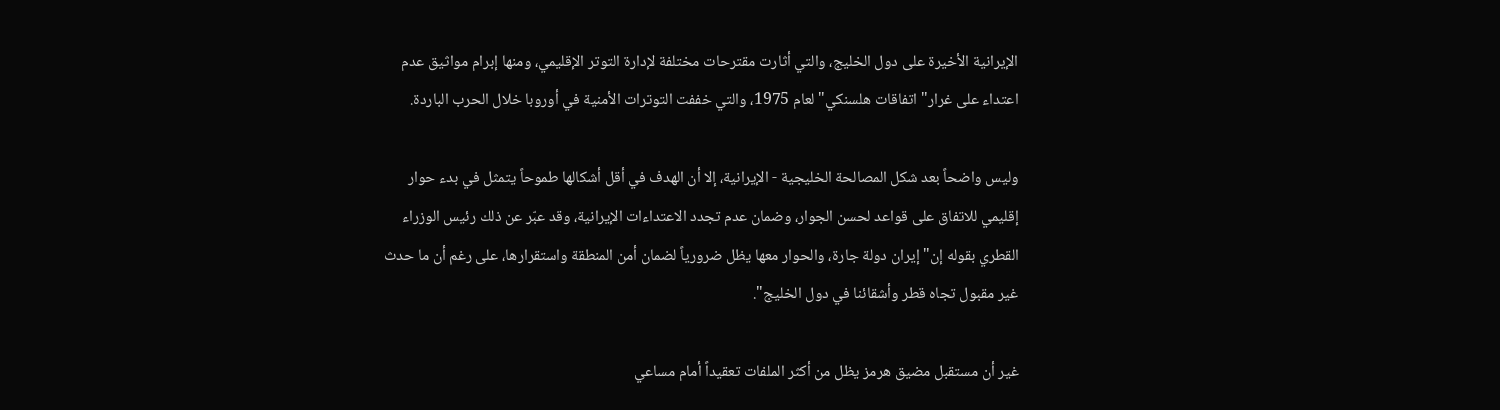الإيرانية الأخيرة على دول الخليج، والتي أثارت مقترحات مختلفة لإدارة التوتر الإقليمي، ومنها إبرام مواثيق عدم اعتداء على غرار" اتفاقات هلسنكي" لعام 1975، والتي خففت التوترات الأمنية في أوروبا خلال الحرب الباردة.

وليس واضحاً بعد شكل المصالحة الخليجية - الإيرانية، إلا أن الهدف في أقل أشكالها طموحاً يتمثل في بدء حوار إقليمي للاتفاق على قواعد لحسن الجوار، وضمان عدم تجدد الاعتداءات الإيرانية، وقد عبّر عن ذلك رئيس الوزراء القطري بقوله إن" إيران دولة جارة، والحوار معها يظل ضرورياً لضمان أمن المنطقة واستقرارها، على رغم أن ما حدث غير مقبول تجاه قطر وأشقائنا في دول الخليج".

غير أن مستقبل مضيق هرمز يظل من أكثر الملفات تعقيداً أمام مساعي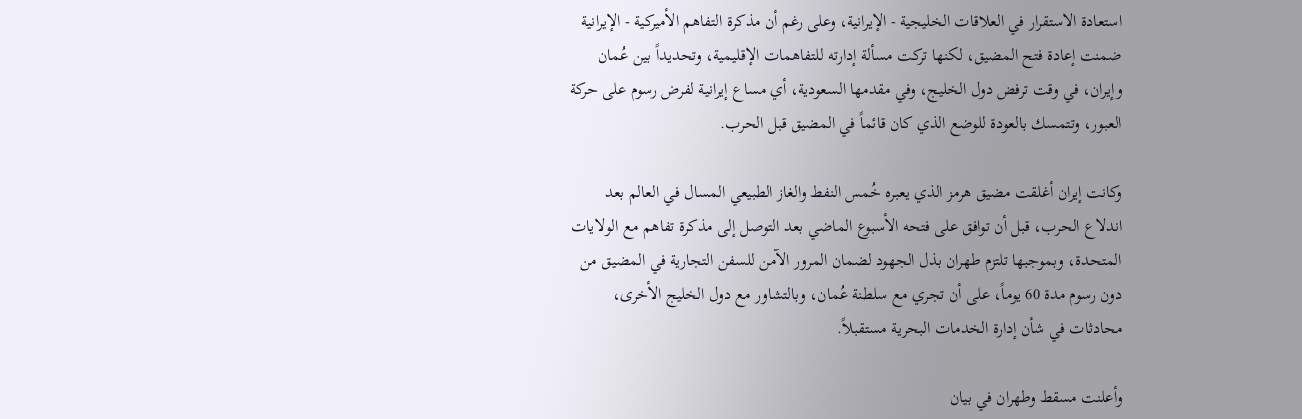استعادة الاستقرار في العلاقات الخليجية - الإيرانية، وعلى رغم أن مذكرة التفاهم الأميركية - الإيرانية ضمنت إعادة فتح المضيق، لكنها تركت مسألة إدارته للتفاهمات الإقليمية، وتحديداً بين عُمان وإيران، في وقت ترفض دول الخليج، وفي مقدمها السعودية، أي مساع إيرانية لفرض رسوم على حركة العبور، وتتمسك بالعودة للوضع الذي كان قائماً في المضيق قبل الحرب.

وكانت إيران أغلقت مضيق هرمز الذي يعبره خُمس النفط والغاز الطبيعي المسال في العالم بعد اندلاع الحرب، قبل أن توافق على فتحه الأسبوع الماضي بعد التوصل إلى مذكرة تفاهم مع الولايات المتحدة، وبموجبها تلتزم طهران بذل الجهود لضمان المرور الآمن للسفن التجارية في المضيق من دون رسوم مدة 60 يوماً، على أن تجري مع سلطنة عُمان، وبالتشاور مع دول الخليج الأخرى، محادثات في شأن إدارة الخدمات البحرية مستقبلاً.

وأعلنت مسقط وطهران في بيان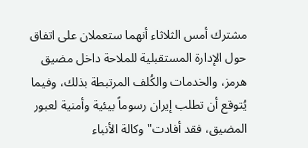مشترك أمس الثلاثاء أنهما ستعملان على اتفاق حول الإدارة المستقبلية للملاحة داخل مضيق هرمز، والخدمات والكُلف المرتبطة بذلك، وفيما يُتوقع أن تطلب إيران رسوماً بيئية وأمنية لعبور المضيق، فقد أفادت" وكالة الأنباء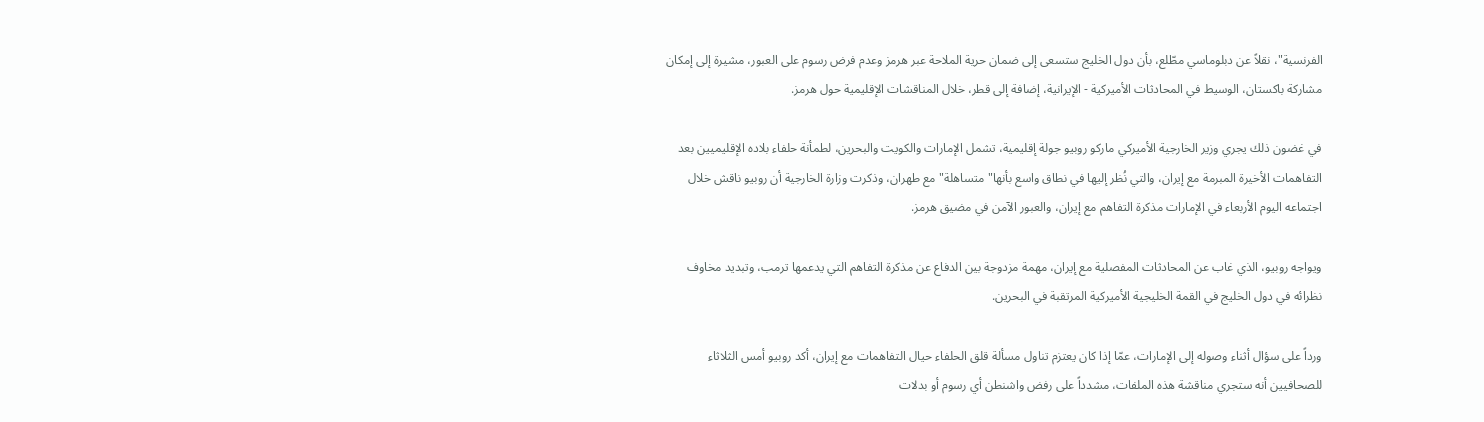الفرنسية"، نقلاً عن دبلوماسي مطّلع، بأن دول الخليج ستسعى إلى ضمان حرية الملاحة عبر هرمز وعدم فرض رسوم على العبور، مشيرة إلى إمكان مشاركة باكستان، الوسيط في المحادثات الأميركية - الإيرانية، إضافة إلى قطر، خلال المناقشات الإقليمية حول هرمز.

في غضون ذلك يجري وزير الخارجية الأميركي ماركو روبيو جولة إقليمية، تشمل الإمارات والكويت والبحرين، لطمأنة حلفاء بلاده الإقليميين بعد التفاهمات الأخيرة المبرمة مع إيران، والتي نُظر إليها في نطاق واسع بأنها" متساهلة" مع طهران، وذكرت وزارة الخارجية أن روبيو ‌ناقش خلال اجتماعه اليوم الأربعاء في الإمارات مذكرة التفاهم مع إيران، والعبور الآمن في مضيق هرمز.

ويواجه روبيو، الذي غاب عن المحادثات المفصلية مع إيران، مهمة مزدوجة بين الدفاع عن مذكرة التفاهم التي يدعمها ترمب، وتبديد مخاوف نظرائه في دول الخليج في القمة الخليجية الأميركية المرتقبة في البحرين.

ورداً على سؤال أثناء وصوله إلى الإمارات، عمّا إذا كان يعتزم تناول مسألة قلق الحلفاء حيال التفاهمات مع إيران، أكد روبيو أمس الثلاثاء للصحافيين أنه ستجري مناقشة هذه الملفات، مشدداً على رفض واشنطن أي رسوم أو بدلات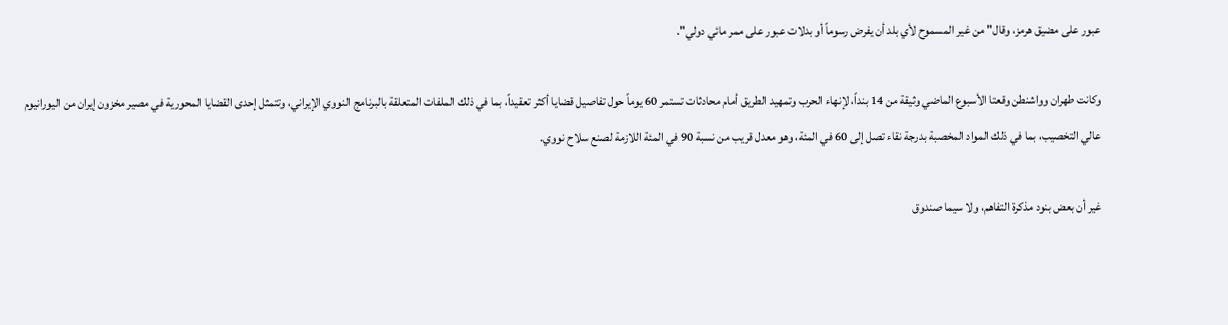عبور على مضيق هرمز، وقال" من غير المسموح لأي بلد أن يفرض رسوماً أو بدلات عبور على ممر مائي دولي".

وكانت طهران وواشنطن وقعتا الأسبوع الماضي وثيقة من 14 بنداً، لإنهاء الحرب وتمهيد الطريق أمام محادثات تستمر 60 يوماً حول تفاصيل قضايا أكثر تعقيداً، بما في ذلك الملفات المتعلقة بالبرنامج النووي الإيراني، وتتمثل إحدى القضايا المحورية في مصير مخزون إيران من اليورانيوم عالي التخصيب، بما في ذلك المواد المخصبة بدرجة نقاء تصل إلى 60 في المئة، وهو معدل قريب من نسبة 90 في المئة اللازمة لصنع سلاح نووي.

غير أن بعض بنود مذكرة التفاهم، ولا سيما صندوق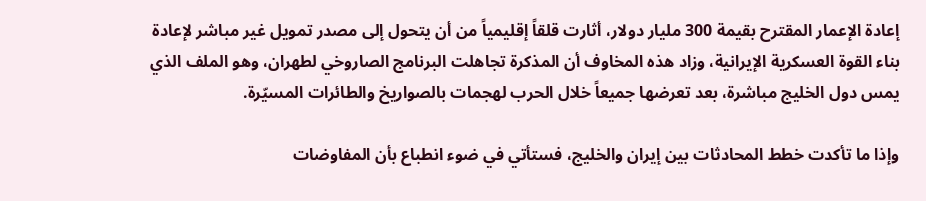إعادة الإعمار المقترح بقيمة 300 مليار دولار، أثارت قلقاً إقليمياً من أن يتحول إلى مصدر تمويل غير مباشر لإعادة بناء القوة العسكرية الإيرانية، وزاد هذه المخاوف أن المذكرة تجاهلت البرنامج الصاروخي لطهران، وهو الملف الذي يمس دول الخليج مباشرة، بعد تعرضها جميعاً خلال الحرب لهجمات بالصواريخ والطائرات المسيّرة.

وإذا ما تأكدت خطط المحادثات بين إيران والخليج، فستأتي في ضوء انطباع بأن المفاوضات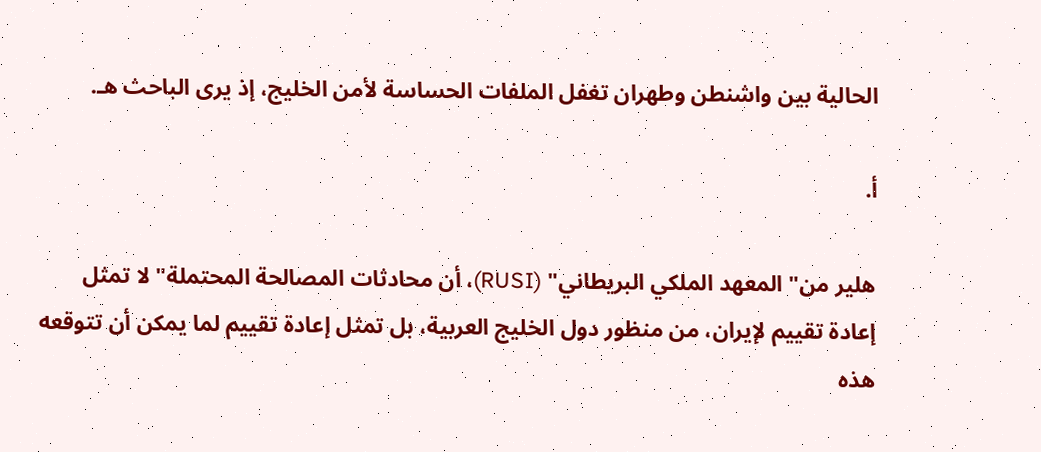الحالية بين واشنطن وطهران تغفل الملفات الحساسة لأمن الخليج، إذ يرى الباحث هـ.

أ.

هلير من" المعهد الملكي البريطاني" (RUSI)، أن محادثات المصالحة المحتملة" لا تمثل إعادة تقييم لإيران، من منظور دول الخليج العربية، بل تمثل إعادة تقييم لما يمكن أن تتوقعه هذه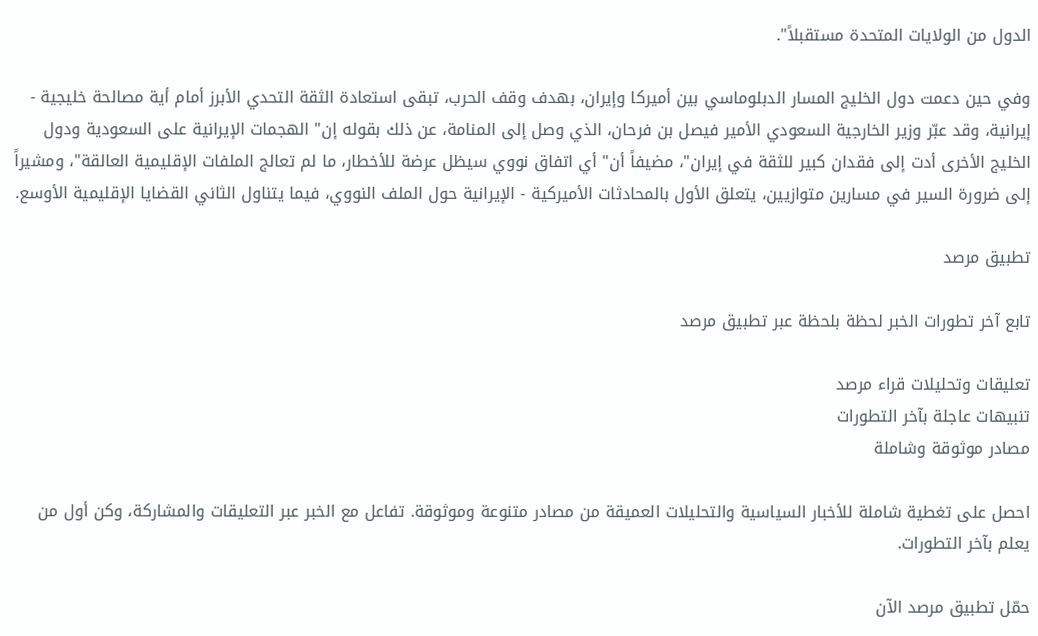الدول من الولايات المتحدة مستقبلاً".

وفي حين دعمت دول الخليج المسار الدبلوماسي بين أميركا وإيران، بهدف وقف الحرب، تبقى استعادة الثقة التحدي الأبرز أمام أية مصالحة خليجية - إيرانية، وقد عبّر وزير الخارجية السعودي الأمير فيصل بن فرحان، الذي وصل إلى المنامة، عن ذلك بقوله إن" الهجمات الإيرانية على السعودية ودول الخليج الأخرى أدت إلى فقدان كبير للثقة في إيران"، مضيفاً أن" أي اتفاق نووي سيظل عرضة للأخطار، ما لم تعالج الملفات الإقليمية العالقة"، ومشيراً إلى ضرورة السير في مسارين متوازيين، يتعلق الأول بالمحادثات الأميركية - الإيرانية حول الملف النووي، فيما يتناول الثاني القضايا الإقليمية الأوسع.

تطبيق مرصد

تابع آخر تطورات الخبر لحظة بلحظة عبر تطبيق مرصد

تعليقات وتحليلات قراء مرصد
تنبيهات عاجلة بآخر التطورات
مصادر موثوقة وشاملة

احصل على تغطية شاملة للأخبار السياسية والتحليلات العميقة من مصادر متنوعة وموثوقة. تفاعل مع الخبر عبر التعليقات والمشاركة، وكن أول من يعلم بآخر التطورات.

حمّل تطبيق مرصد الآن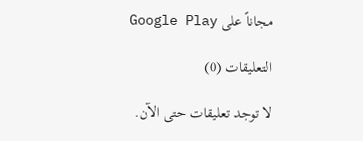مجاناً على Google Play

التعليقات (0)

لا توجد تعليقات حتى الآن.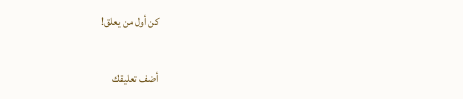كن أول من يعلق!

أضف تعليقك